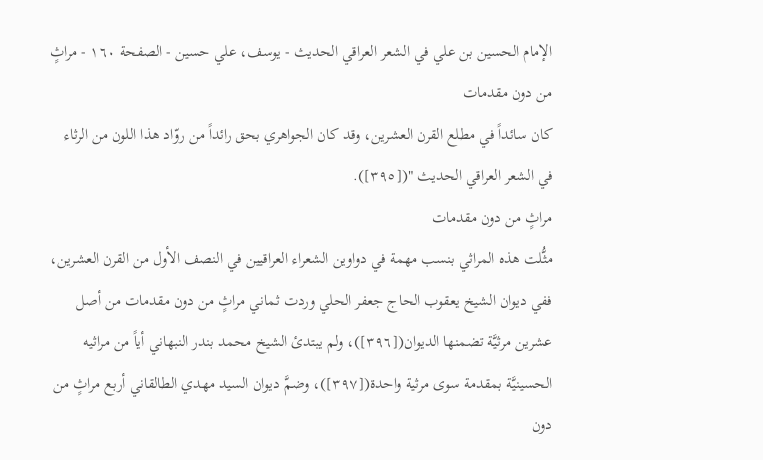الإمام الحسين بن علي في الشعر العراقي الحديث - يوسف، علي حسين - الصفحة ١٦٠ - مراثٍ من دون مقدمات
كان سائداً في مطلع القرن العشرين، وقد كان الجواهري بحق رائداً من روّاد هذا اللون من الرثاء في الشعر العراقي الحديث "([٣٩٥]).
مراثٍ من دون مقدمات
مثُّلت هذه المراثي بنسب مهمة في دواوين الشعراء العراقيين في النصف الأول من القرن العشرين، ففي ديوان الشيخ يعقوب الحاج جعفر الحلي وردت ثماني مراثٍ من دون مقدمات من أصل عشرين مرثيَّة تضمنها الديوان([٣٩٦])، ولم يبتدئ الشيخ محمد بندر النبهاني أياً من مراثيه الحسينيَّة بمقدمة سوى مرثية واحدة([٣٩٧])، وضمَّ ديوان السيد مهدي الطالقاني أربع مراثٍ من دون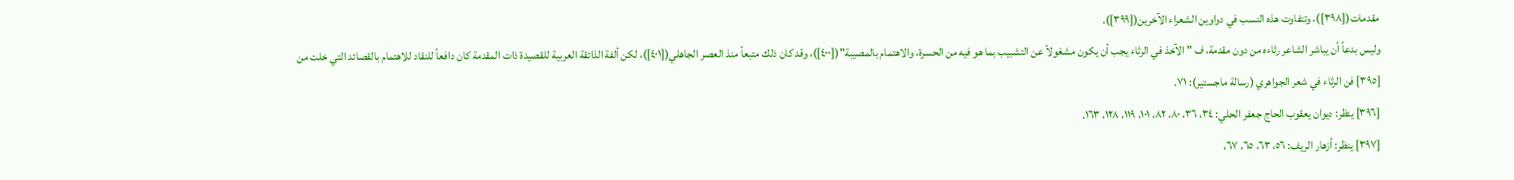مقدمات([٣٩٨])، وتتفاوت هذه النسب في دواوين الشعراء الآخرين([٣٩٩]).
وليس بدعاً أن يباشر الشاعر رثاءه من دون مقدمة، ف " الآخذ في الرثاء يجب أن يكون مشغولاً عن التشبيب بما هو فيه من الحسرة، والاهتمام بالمصيبة"([٤٠٠])، وقد كان ذلك متبعاً منذ العصر الجاهلي([٤٠١])، لكن ألفة الذائقة العربية للقصيدة ذات المقدمة كان دافعاً للنقاد للاهتمام بالقصائد التي خلت من
[٣٩٥] فن الرثاء في شعر الجواهري (رسالة ماجستير): ٧١.
[٣٩٦] ينظر: ديوان يعقوب الحاج جعفر الحلي: ٣٤، ٣٦، ٨٠، ٨٢، ١٠١، ١١٩، ١٢٨، ١٦٣.
[٣٩٧] ينظر: أزهار الريف: ٥٦، ٦٣، ٦٥، ٦٧،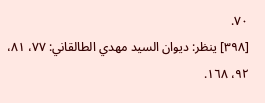٧٠.
[٣٩٨] ينظر: ديوان السيد مهدي الطالقاني: ٧٧، ٨١، ٩٢، ١٦٨.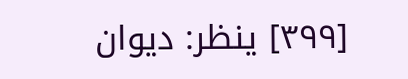[٣٩٩] ينظر: ديوان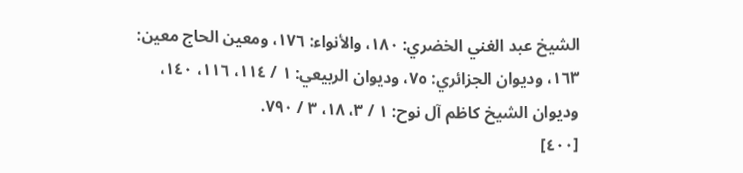الشيخ عبد الغني الخضري: ١٨٠، والأنواء: ١٧٦، ومعين الحاج معين: ١٦٣، وديوان الجزائري: ٧٥، وديوان الربيعي: ١ / ١١٤، ١١٦، ١٤٠، وديوان الشيخ كاظم آل نوح: ١ / ٣، ١٨، ٣ / ٧٩٠.
[٤٠٠]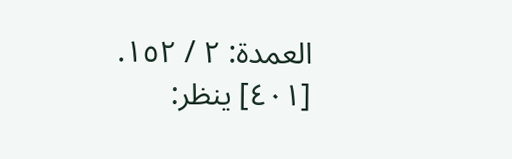العمدة: ٢ / ١٥٢.
[٤٠١] ينظر: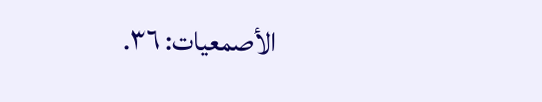الأصمعيات: ٣٦.